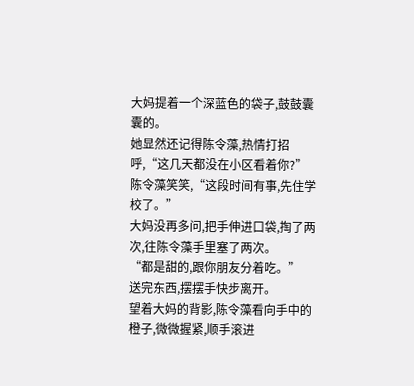大妈提着一个深蓝色的袋子,鼓鼓囊囊的。
她显然还记得陈令藻,热情打招呼,“这几天都没在小区看着你?”
陈令藻笑笑,“这段时间有事,先住学校了。”
大妈没再多问,把手伸进口袋,掏了两次,往陈令藻手里塞了两次。
“都是甜的,跟你朋友分着吃。”
送完东西,摆摆手快步离开。
望着大妈的背影,陈令藻看向手中的橙子,微微握紧,顺手滚进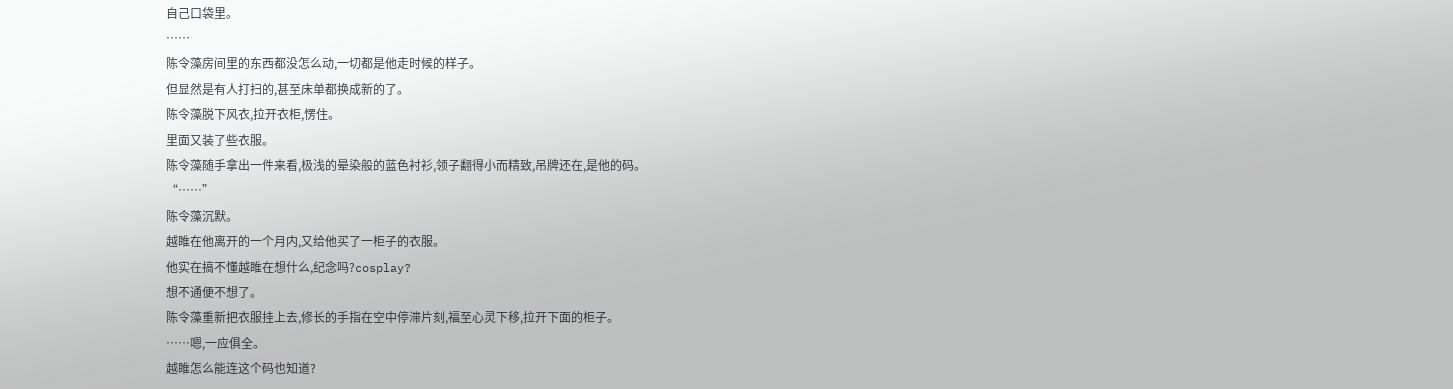自己口袋里。
……
陈令藻房间里的东西都没怎么动,一切都是他走时候的样子。
但显然是有人打扫的,甚至床单都换成新的了。
陈令藻脱下风衣,拉开衣柜,愣住。
里面又装了些衣服。
陈令藻随手拿出一件来看,极浅的晕染般的蓝色衬衫,领子翻得小而精致,吊牌还在,是他的码。
“……”
陈令藻沉默。
越睢在他离开的一个月内,又给他买了一柜子的衣服。
他实在搞不懂越睢在想什么,纪念吗?cosplay?
想不通便不想了。
陈令藻重新把衣服挂上去,修长的手指在空中停滞片刻,福至心灵下移,拉开下面的柜子。
……嗯,一应俱全。
越睢怎么能连这个码也知道?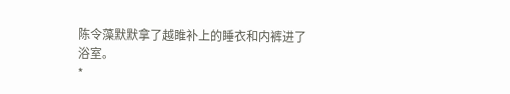陈令藻默默拿了越睢补上的睡衣和内裤进了浴室。
*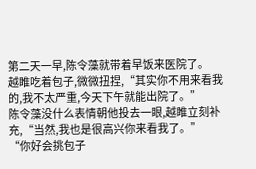第二天一早,陈令藻就带着早饭来医院了。
越睢吃着包子,微微扭捏,“其实你不用来看我的,我不太严重,今天下午就能出院了。”
陈令藻没什么表情朝他投去一眼,越睢立刻补充,“当然,我也是很高兴你来看我了。”
“你好会挑包子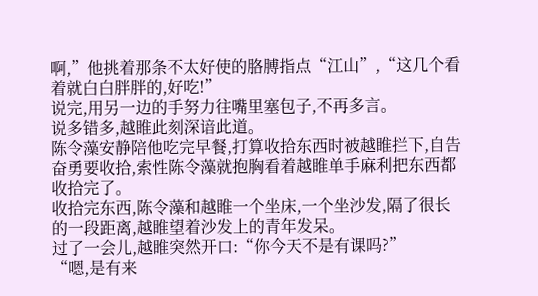啊,”他挑着那条不太好使的胳膊指点“江山”,“这几个看着就白白胖胖的,好吃!”
说完,用另一边的手努力往嘴里塞包子,不再多言。
说多错多,越睢此刻深谙此道。
陈令藻安静陪他吃完早餐,打算收拾东西时被越睢拦下,自告奋勇要收拾,索性陈令藻就抱胸看着越睢单手麻利把东西都收拾完了。
收拾完东西,陈令藻和越睢一个坐床,一个坐沙发,隔了很长的一段距离,越睢望着沙发上的青年发呆。
过了一会儿,越睢突然开口:“你今天不是有课吗?”
“嗯,是有来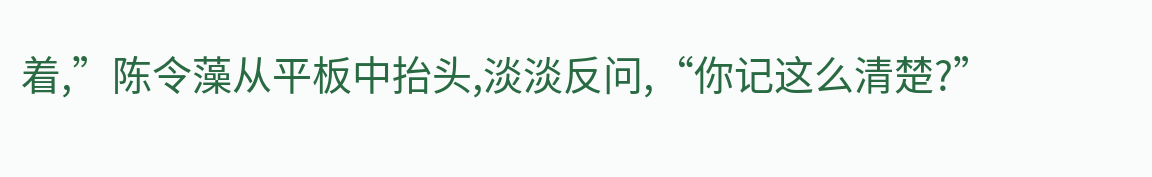着,”陈令藻从平板中抬头,淡淡反问,“你记这么清楚?”